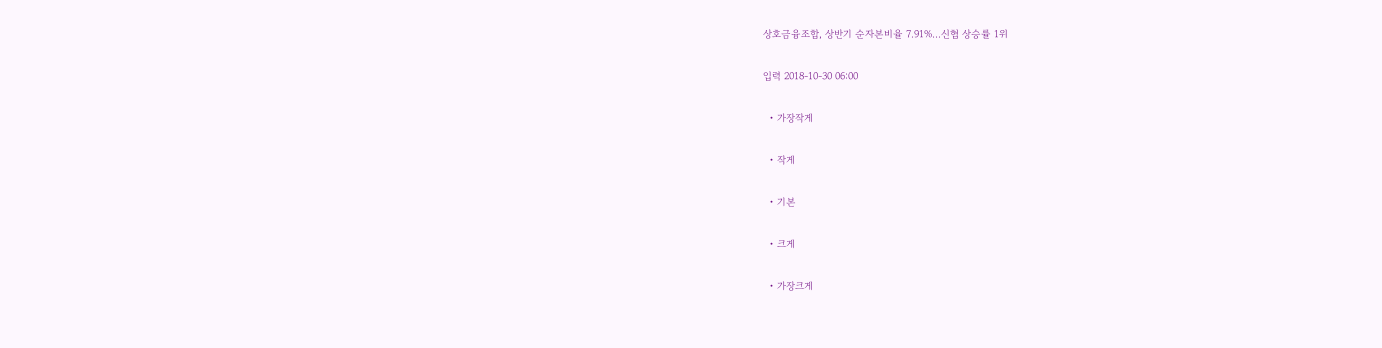상호금융조합, 상반기 순자본비율 7.91%…신협 상승률 1위

입력 2018-10-30 06:00

  • 가장작게

  • 작게

  • 기본

  • 크게

  • 가장크게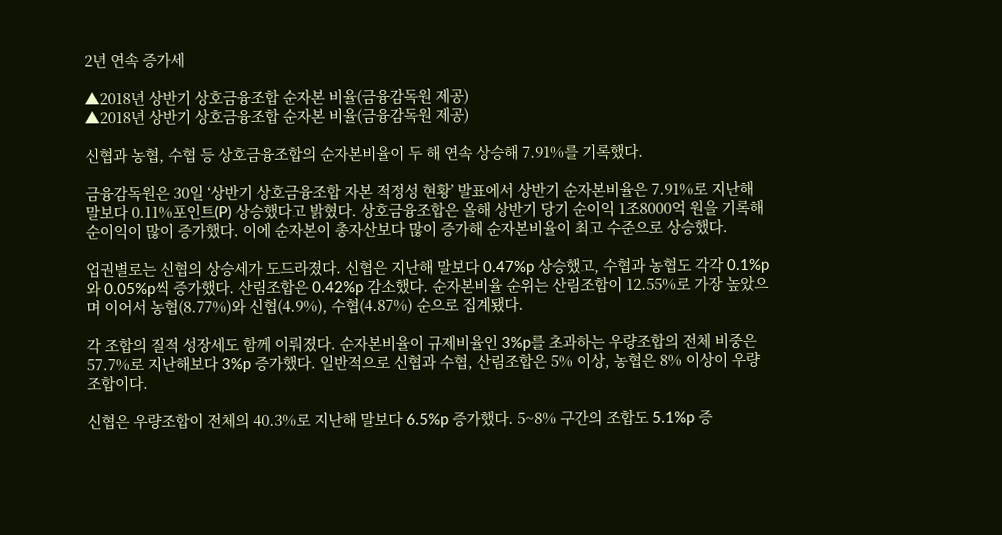2년 연속 증가세

▲2018년 상반기 상호금융조합 순자본 비율(금융감독원 제공)
▲2018년 상반기 상호금융조합 순자본 비율(금융감독원 제공)

신협과 농협, 수협 등 상호금융조합의 순자본비율이 두 해 연속 상승해 7.91%를 기록했다.

금융감독원은 30일 ‘상반기 상호금융조합 자본 적정성 현황’ 발표에서 상반기 순자본비율은 7.91%로 지난해 말보다 0.11%포인트(P) 상승했다고 밝혔다. 상호금융조합은 올해 상반기 당기 순이익 1조8000억 원을 기록해 순이익이 많이 증가했다. 이에 순자본이 총자산보다 많이 증가해 순자본비율이 최고 수준으로 상승했다.

업권별로는 신협의 상승세가 도드라졌다. 신협은 지난해 말보다 0.47%p 상승했고, 수협과 농협도 각각 0.1%p와 0.05%p씩 증가했다. 산림조합은 0.42%p 감소했다. 순자본비율 순위는 산림조합이 12.55%로 가장 높았으며 이어서 농협(8.77%)와 신협(4.9%), 수협(4.87%) 순으로 집계됐다.

각 조합의 질적 성장세도 함께 이뤄졌다. 순자본비율이 규제비율인 3%p를 초과하는 우량조합의 전체 비중은 57.7%로 지난해보다 3%p 증가했다. 일반적으로 신협과 수협, 산림조합은 5% 이상, 농협은 8% 이상이 우량조합이다.

신협은 우량조합이 전체의 40.3%로 지난해 말보다 6.5%p 증가했다. 5~8% 구간의 조합도 5.1%p 증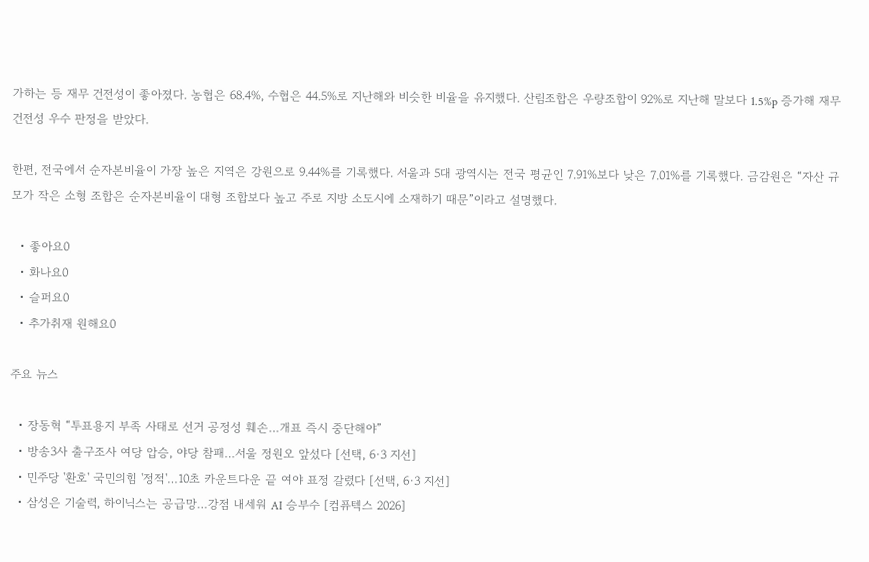가하는 등 재무 건전성이 좋아졌다. 농협은 68.4%, 수협은 44.5%로 지난해와 비슷한 비율을 유지했다. 산림조합은 우량조합이 92%로 지난해 말보다 1.5%p 증가해 재무건전성 우수 판정을 받았다.

한편, 전국에서 순자본비율이 가장 높은 지역은 강원으로 9.44%를 기록했다. 서울과 5대 광역시는 전국 평균인 7.91%보다 낮은 7.01%를 기록했다. 금감원은 “자산 규모가 작은 소형 조합은 순자본비율이 대형 조합보다 높고 주로 지방 소도시에 소재하기 때문”이라고 설명했다.

  • 좋아요0
  • 화나요0
  • 슬퍼요0
  • 추가취재 원해요0

주요 뉴스

  • 장동혁 “투표용지 부족 사태로 선거 공정성 훼손…개표 즉시 중단해야”
  • 방송3사 출구조사 여당 압승, 야당 참패…서울 정원오 앞섰다 [선택, 6·3 지선]
  • 민주당 '환호' 국민의힘 '정적'…10초 카운트다운 끝 여야 표정 갈렸다 [선택, 6·3 지선]
  • 삼성은 기술력, 하이닉스는 공급망…강점 내세워 AI 승부수 [컴퓨텍스 2026]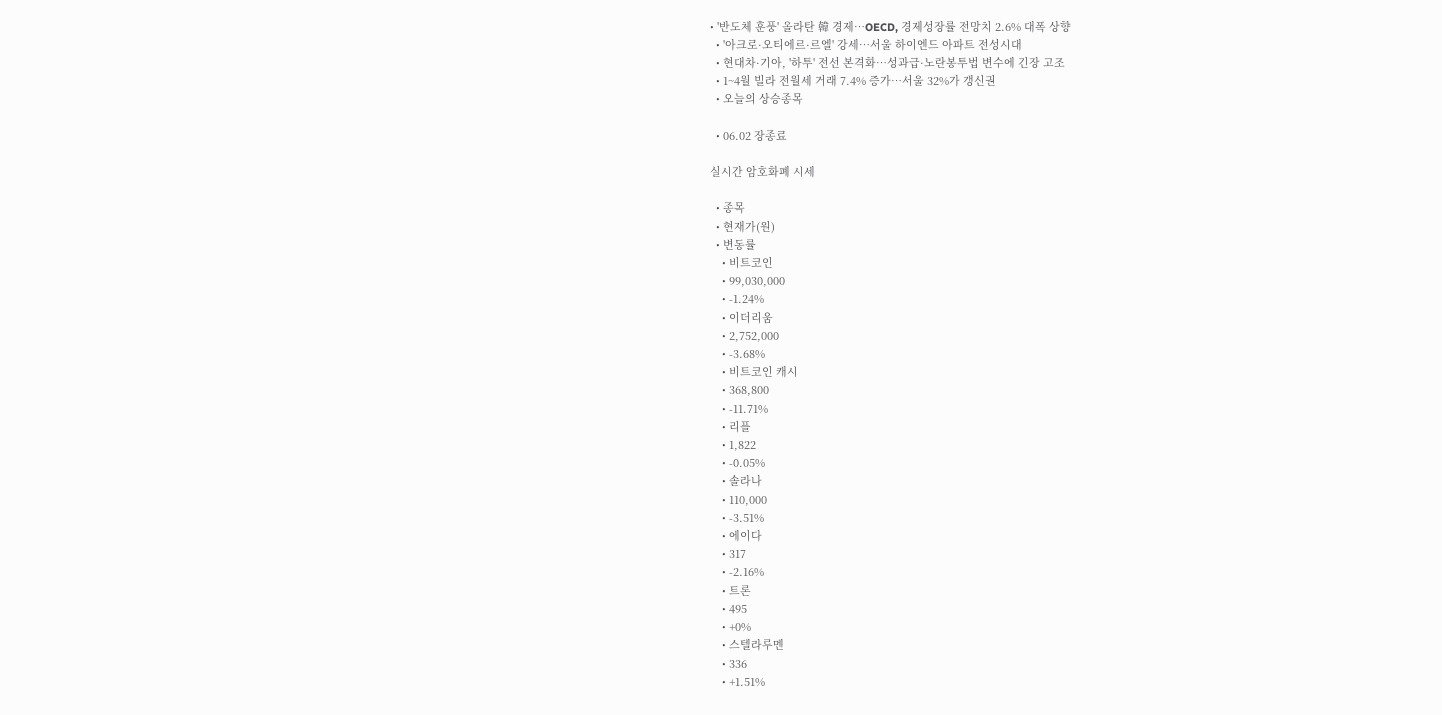• '반도체 훈풍' 올라탄 韓 경제⋯OECD, 경제성장률 전망치 2.6% 대폭 상향
  • '아크로·오티에르·르엘' 강세⋯서울 하이엔드 아파트 전성시대
  • 현대차·기아, '하투' 전선 본격화…성과급·노란봉투법 변수에 긴장 고조
  • 1~4월 빌라 전월세 거래 7.4% 증가…서울 32%가 갱신권
  • 오늘의 상승종목

  • 06.02 장종료

실시간 암호화폐 시세

  • 종목
  • 현재가(원)
  • 변동률
    • 비트코인
    • 99,030,000
    • -1.24%
    • 이더리움
    • 2,752,000
    • -3.68%
    • 비트코인 캐시
    • 368,800
    • -11.71%
    • 리플
    • 1,822
    • -0.05%
    • 솔라나
    • 110,000
    • -3.51%
    • 에이다
    • 317
    • -2.16%
    • 트론
    • 495
    • +0%
    • 스텔라루멘
    • 336
    • +1.51%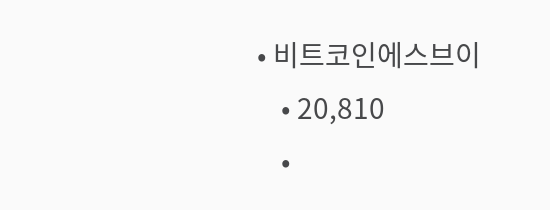• 비트코인에스브이
    • 20,810
    •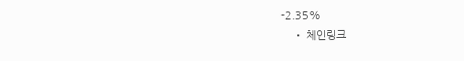-2.35%
    • 체인링크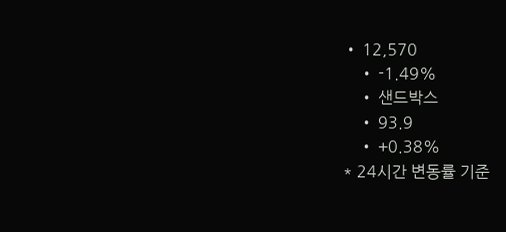• 12,570
    • -1.49%
    • 샌드박스
    • 93.9
    • +0.38%
* 24시간 변동률 기준